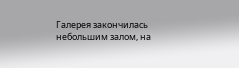Галерея закончилась небольшим залом, на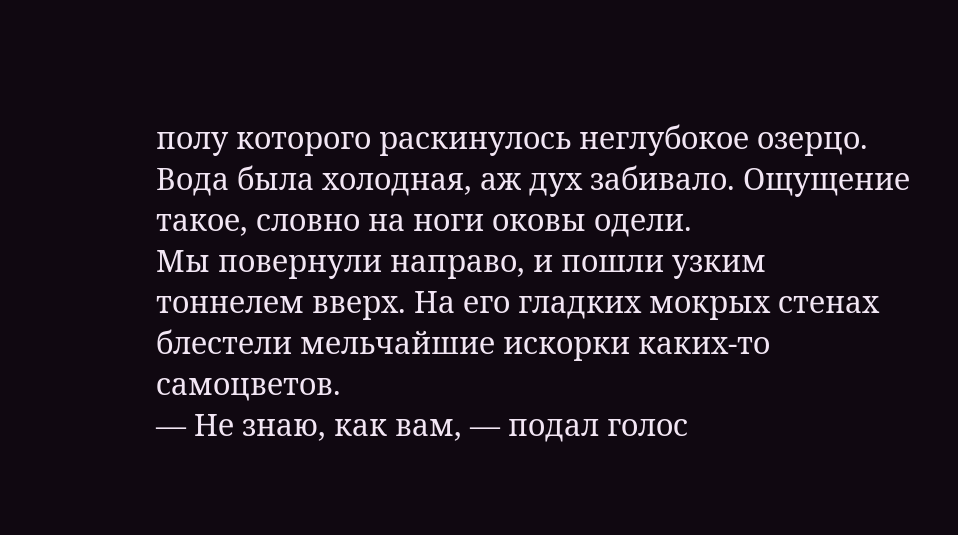полу которого раскинулось неглубокое озерцо. Вода была холодная, аж дух забивало. Ощущение такое, словно на ноги оковы одели.
Мы повернули направо, и пошли узким тоннелем вверх. На его гладких мокрых стенах блестели мельчайшие искорки каких-то самоцветов.
— Не знаю, как вам, — подал голос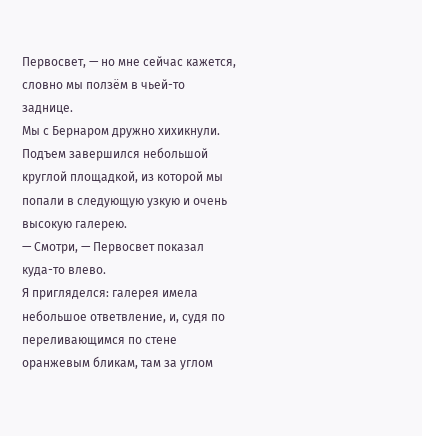Первосвет, — но мне сейчас кажется, словно мы ползём в чьей-то заднице.
Мы с Бернаром дружно хихикнули.
Подъем завершился небольшой круглой площадкой, из которой мы попали в следующую узкую и очень высокую галерею.
— Смотри, — Первосвет показал куда-то влево.
Я пригляделся: галерея имела небольшое ответвление, и, судя по переливающимся по стене оранжевым бликам, там за углом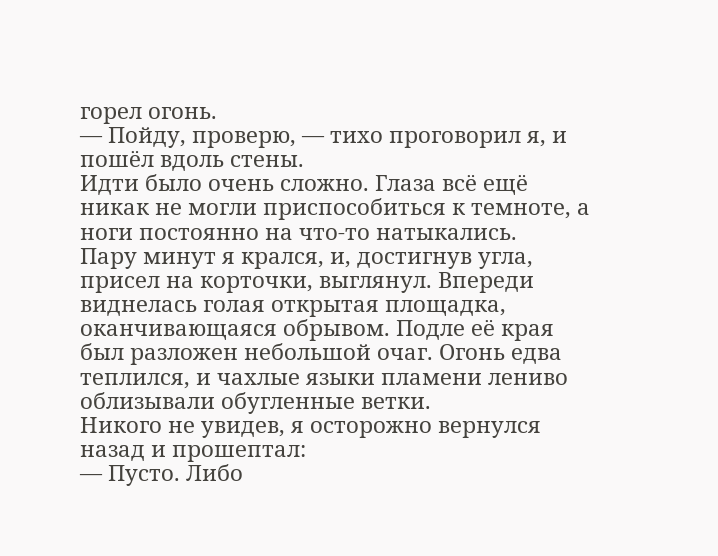горел огонь.
— Пойду, проверю, — тихо проговорил я, и пошёл вдоль стены.
Идти было очень сложно. Глаза всё ещё никак не могли приспособиться к темноте, а ноги постоянно на что-то натыкались.
Пару минут я крался, и, достигнув угла, присел на корточки, выглянул. Впереди виднелась голая открытая площадка, оканчивающаяся обрывом. Подле её края был разложен небольшой очаг. Огонь едва теплился, и чахлые языки пламени лениво облизывали обугленные ветки.
Никого не увидев, я осторожно вернулся назад и прошептал:
— Пусто. Либо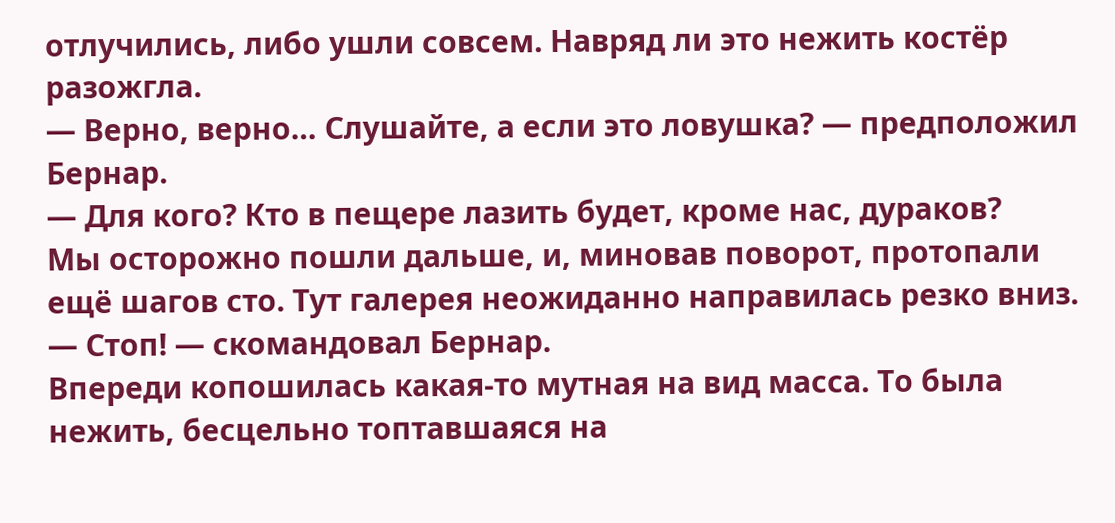отлучились, либо ушли совсем. Навряд ли это нежить костёр разожгла.
— Верно, верно… Слушайте, а если это ловушка? — предположил Бернар.
— Для кого? Кто в пещере лазить будет, кроме нас, дураков?
Мы осторожно пошли дальше, и, миновав поворот, протопали ещё шагов сто. Тут галерея неожиданно направилась резко вниз.
— Стоп! — скомандовал Бернар.
Впереди копошилась какая-то мутная на вид масса. То была нежить, бесцельно топтавшаяся на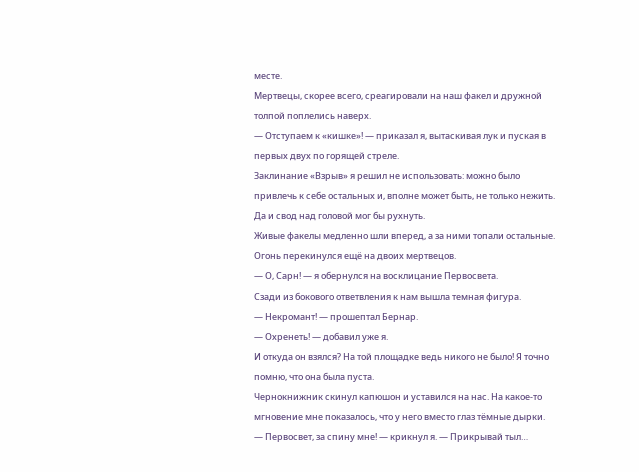месте.
Мертвецы, скорее всего, среагировали на наш факел и дружной толпой поплелись наверх.
— Отступаем к «кишке»! — приказал я, вытаскивая лук и пуская в первых двух по горящей стреле.
Заклинание «Взрыв» я решил не использовать: можно было привлечь к себе остальных и, вполне может быть, не только нежить. Да и свод над головой мог бы рухнуть.
Живые факелы медленно шли вперед, а за ними топали остальные. Огонь перекинулся ещё на двоих мертвецов.
— О, Сарн! — я обернулся на восклицание Первосвета.
Сзади из бокового ответвления к нам вышла темная фигура.
— Некромант! — прошептал Бернар.
— Охренеть! — добавил уже я.
И откуда он взялся? На той площадке ведь никого не было! Я точно помню, что она была пуста.
Чернокнижник скинул капюшон и уставился на нас. На какое-то мгновение мне показалось, что у него вместо глаз тёмные дырки.
— Первосвет, за спину мне! — крикнул я. — Прикрывай тыл…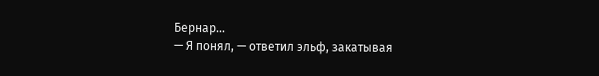Бернар…
— Я понял, — ответил эльф, закатывая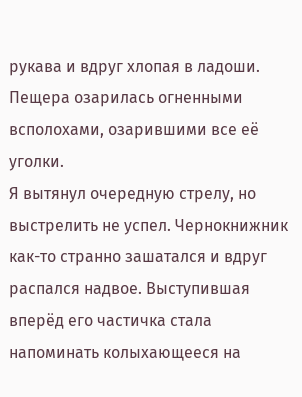рукава и вдруг хлопая в ладоши.
Пещера озарилась огненными всполохами, озарившими все её уголки.
Я вытянул очередную стрелу, но выстрелить не успел. Чернокнижник как-то странно зашатался и вдруг распался надвое. Выступившая вперёд его частичка стала напоминать колыхающееся на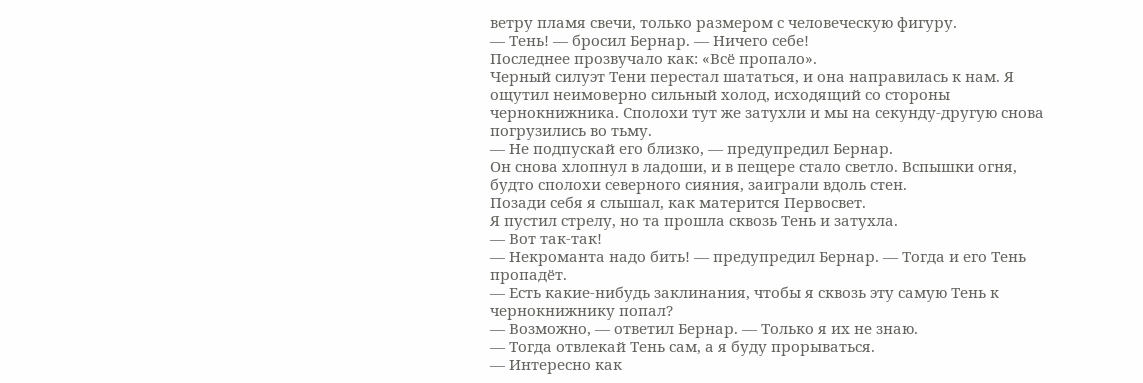ветру пламя свечи, только размером с человеческую фигуру.
— Тень! — бросил Бернар. — Ничего себе!
Последнее прозвучало как: «Всё пропало».
Черный силуэт Тени перестал шататься, и она направилась к нам. Я ощутил неимоверно сильный холод, исходящий со стороны чернокнижника. Сполохи тут же затухли и мы на секунду-другую снова погрузились во тьму.
— Не подпускай его близко, — предупредил Бернар.
Он снова хлопнул в ладоши, и в пещере стало светло. Вспышки огня, будто сполохи северного сияния, заиграли вдоль стен.
Позади себя я слышал, как матерится Первосвет.
Я пустил стрелу, но та прошла сквозь Тень и затухла.
— Вот так-так!
— Некроманта надо бить! — предупредил Бернар. — Тогда и его Тень пропадёт.
— Есть какие-нибудь заклинания, чтобы я сквозь эту самую Тень к чернокнижнику попал?
— Возможно, — ответил Бернар. — Только я их не знаю.
— Тогда отвлекай Тень сам, а я буду прорываться.
— Интересно как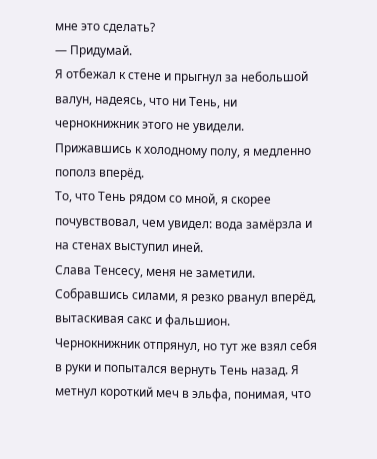мне это сделать?
— Придумай.
Я отбежал к стене и прыгнул за небольшой валун, надеясь, что ни Тень, ни чернокнижник этого не увидели. Прижавшись к холодному полу, я медленно пополз вперёд.
То, что Тень рядом со мной, я скорее почувствовал, чем увидел: вода замёрзла и на стенах выступил иней.
Слава Тенсесу, меня не заметили. Собравшись силами, я резко рванул вперёд, вытаскивая сакс и фальшион.
Чернокнижник отпрянул, но тут же взял себя в руки и попытался вернуть Тень назад. Я метнул короткий меч в эльфа, понимая, что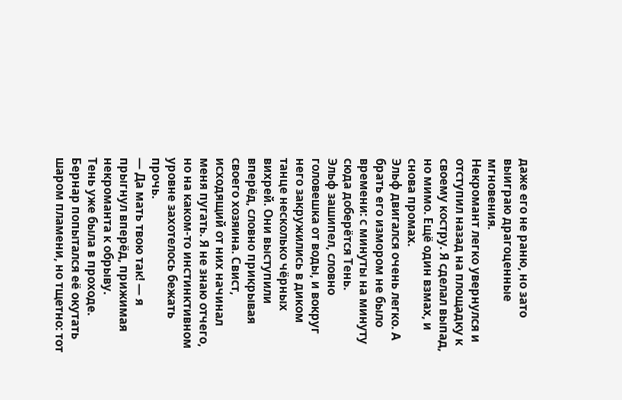даже его не раню, но зато выиграю драгоценные мгновения.
Некромант легко увернулся и отступил назад на площадку к своему костру. Я сделал выпад, но мимо. Ещё один взмах, и снова промах.
Эльф двигался очень легко. А брать его измором не было времени: с минуты на минуту сюда доберётся Тень.
Эльф зашипел, словно головешка от воды, и вокруг него закружились в диком танце несколько чёрных вихрей. Они выступили вперёд, словно прикрывая своего хозяина. Свист, исходящий от них начинал меня пугать. Я не знаю отчего, но на каком-то инстинктивном уровне захотелось бежать прочь.
— Да мать твою так! — я прыгнул вперёд, прижимая некроманта к обрыву.
Тень уже была в проходе. Бернар попытался её окутать шаром пламени, но тщетно: тот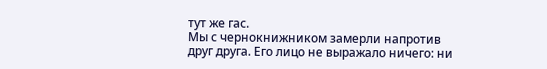тут же гас.
Мы с чернокнижником замерли напротив друг друга. Его лицо не выражало ничего: ни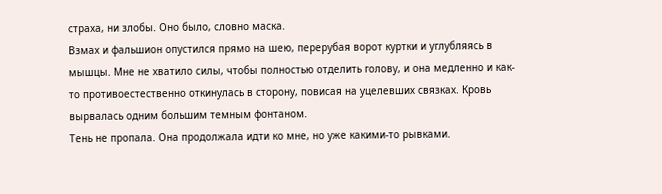страха, ни злобы. Оно было, словно маска.
Взмах и фальшион опустился прямо на шею, перерубая ворот куртки и углубляясь в мышцы. Мне не хватило силы, чтобы полностью отделить голову, и она медленно и как-то противоестественно откинулась в сторону, повисая на уцелевших связках. Кровь вырвалась одним большим темным фонтаном.
Тень не пропала. Она продолжала идти ко мне, но уже какими-то рывками.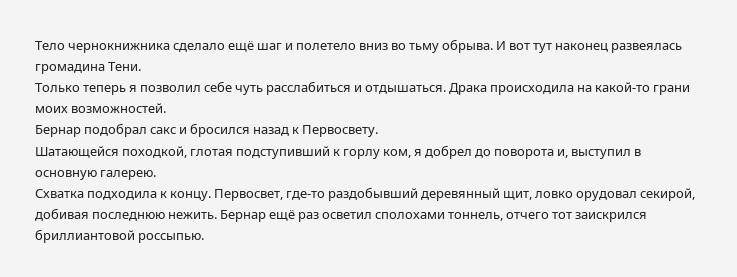Тело чернокнижника сделало ещё шаг и полетело вниз во тьму обрыва. И вот тут наконец развеялась громадина Тени.
Только теперь я позволил себе чуть расслабиться и отдышаться. Драка происходила на какой-то грани моих возможностей.
Бернар подобрал сакс и бросился назад к Первосвету.
Шатающейся походкой, глотая подступивший к горлу ком, я добрел до поворота и, выступил в основную галерею.
Схватка подходила к концу. Первосвет, где-то раздобывший деревянный щит, ловко орудовал секирой, добивая последнюю нежить. Бернар ещё раз осветил сполохами тоннель, отчего тот заискрился бриллиантовой россыпью.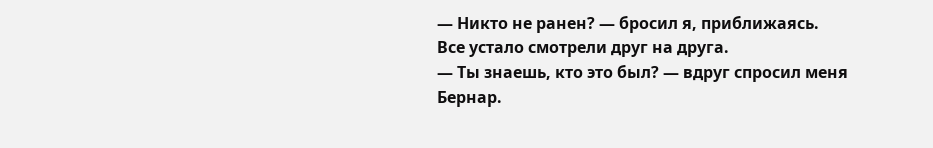— Никто не ранен? — бросил я, приближаясь.
Все устало смотрели друг на друга.
— Ты знаешь, кто это был? — вдруг спросил меня Бернар.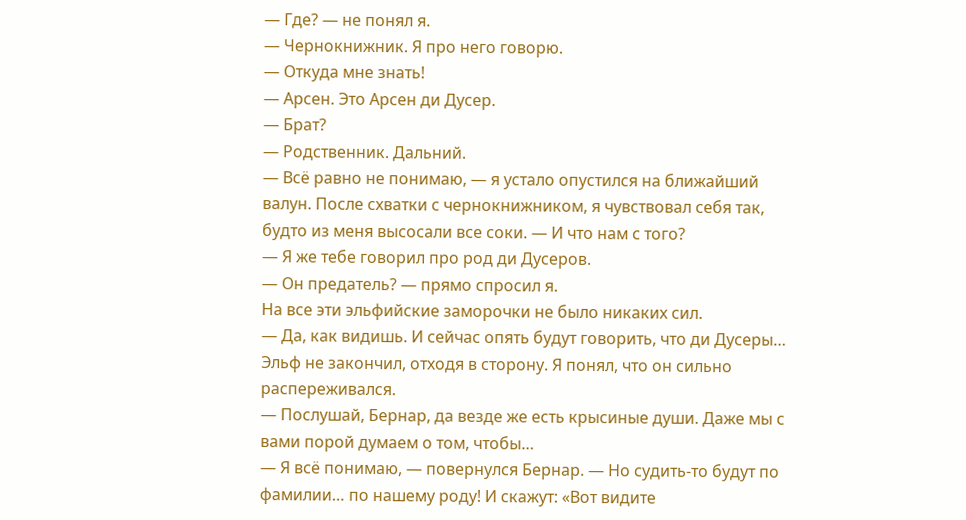— Где? — не понял я.
— Чернокнижник. Я про него говорю.
— Откуда мне знать!
— Арсен. Это Арсен ди Дусер.
— Брат?
— Родственник. Дальний.
— Всё равно не понимаю, — я устало опустился на ближайший валун. После схватки с чернокнижником, я чувствовал себя так, будто из меня высосали все соки. — И что нам с того?
— Я же тебе говорил про род ди Дусеров.
— Он предатель? — прямо спросил я.
На все эти эльфийские заморочки не было никаких сил.
— Да, как видишь. И сейчас опять будут говорить, что ди Дусеры…
Эльф не закончил, отходя в сторону. Я понял, что он сильно распереживался.
— Послушай, Бернар, да везде же есть крысиные души. Даже мы с вами порой думаем о том, чтобы…
— Я всё понимаю, — повернулся Бернар. — Но судить-то будут по фамилии… по нашему роду! И скажут: «Вот видите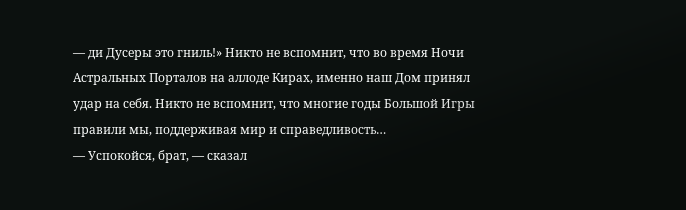— ди Дусеры это гниль!» Никто не вспомнит, что во время Ночи Астральных Порталов на аллоде Кирах, именно наш Дом принял удар на себя. Никто не вспомнит, что многие годы Большой Игры правили мы, поддерживая мир и справедливость…
— Успокойся, брат, — сказал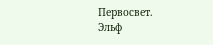Первосвет.
Эльф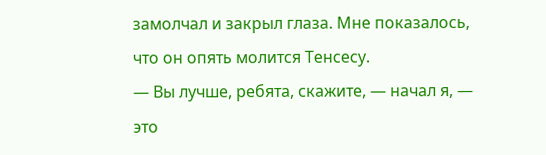замолчал и закрыл глаза. Мне показалось, что он опять молится Тенсесу.
— Вы лучше, ребята, скажите, — начал я, — это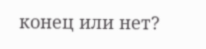конец или нет?